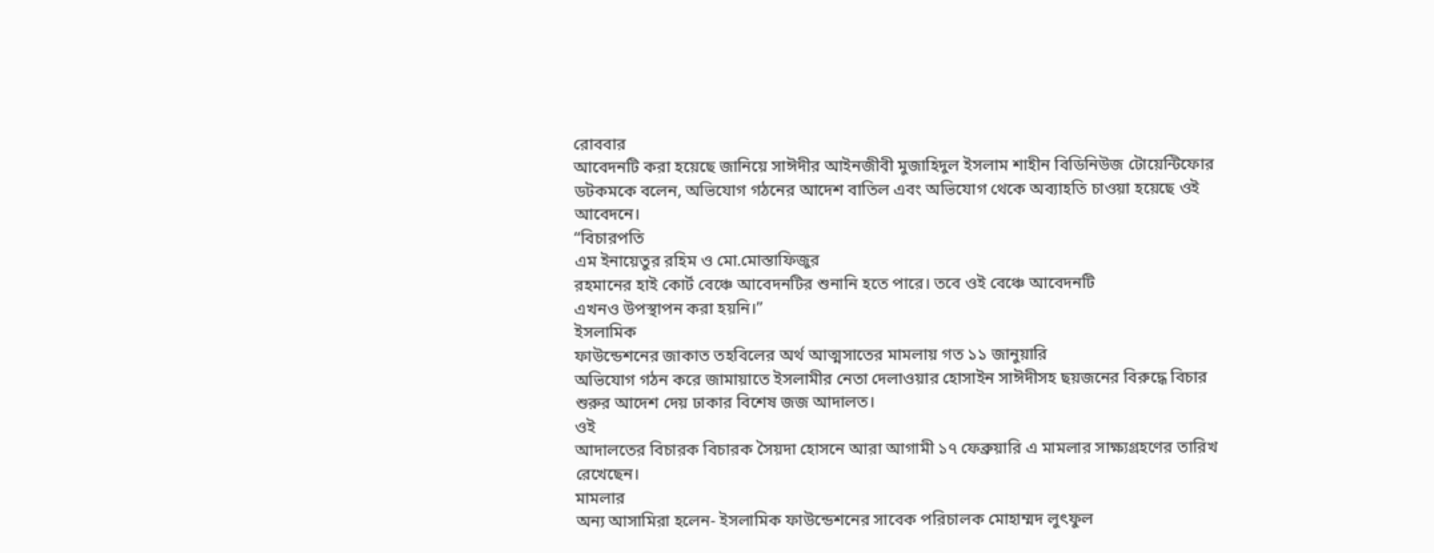রোববার
আবেদনটি করা হয়েছে জানিয়ে সাঈদীর আইনজীবী মুজাহিদুল ইসলাম শাহীন বিডিনিউজ টোয়েন্টিফোর
ডটকমকে বলেন, অভিযোগ গঠনের আদেশ বাতিল এবং অভিযোগ থেকে অব্যাহতি চাওয়া হয়েছে ওই আবেদনে।
“বিচারপতি
এম ইনায়েতুর রহিম ও মো.মোস্তাফিজুর
রহমানের হাই কোর্ট বেঞ্চে আবেদনটির শুনানি হতে পারে। তবে ওই বেঞ্চে আবেদনটি
এখনও উপস্থাপন করা হয়নি।”
ইসলামিক
ফাউন্ডেশনের জাকাত তহবিলের অর্থ আত্মসাতের মামলায় গত ১১ জানুয়ারি
অভিযোগ গঠন করে জামায়াতে ইসলামীর নেতা দেলাওয়ার হোসাইন সাঈদীসহ ছয়জনের বিরুদ্ধে বিচার শুরুর আদেশ দেয় ঢাকার বিশেষ জজ আদালত।
ওই
আদালতের বিচারক বিচারক সৈয়দা হোসনে আরা আগামী ১৭ ফেব্রুয়ারি এ মামলার সাক্ষ্যগ্রহণের তারিখ
রেখেছেন।
মামলার
অন্য আসামিরা হলেন- ইসলামিক ফাউন্ডেশনের সাবেক পরিচালক মোহাম্মদ লুৎফুল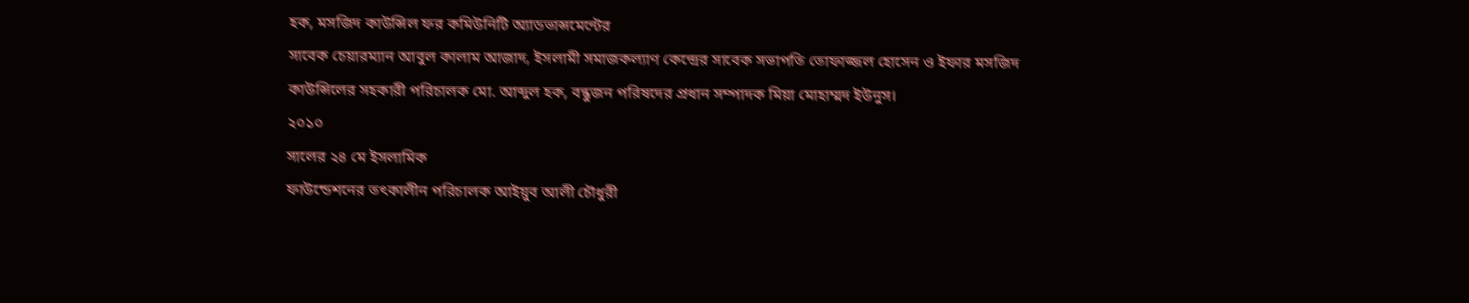হক, মসজিদ কাউন্সিল ফর কমিউনিটি অ্যাডভান্সমেন্টের
সাবেক চেয়ারম্যান আবুল কালাম আজাদ, ইসলামী সমাজকল্যাণ কেন্দ্রের সাবেক সভাপতি তোফাজ্জল হোসেন ও ইফার মসজিদ
কাউন্সিলের সহকারী পরিচালক মো. আব্দুল হক, বন্ধুজন পরিষদের প্রধান সম্পাদক মিয়া মোহাম্মদ ইউনুস।
২০১০
সালের ২৪ মে ইসলামিক
ফাউন্ডেশনের তৎকালীন পরিচালক আইয়ুব আলী চৌধুরী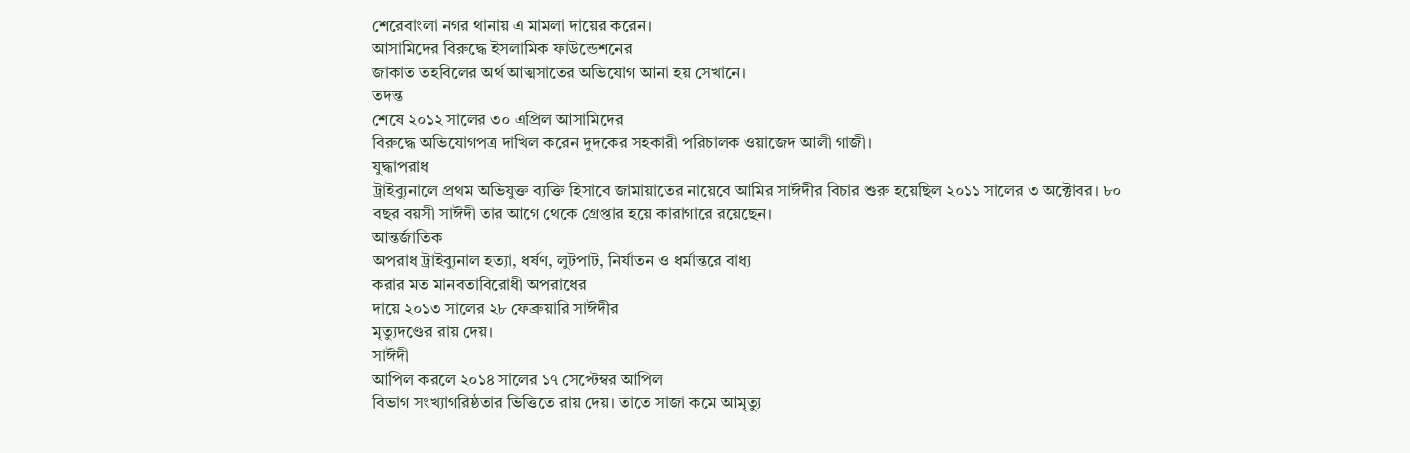শেরেবাংলা নগর থানায় এ মামলা দায়ের করেন।
আসামিদের বিরুদ্ধে ইসলামিক ফাউন্ডেশনের
জাকাত তহবিলের অর্থ আত্মসাতের অভিযোগ আনা হয় সেখানে।
তদন্ত
শেষে ২০১২ সালের ৩০ এপ্রিল আসামিদের
বিরুদ্ধে অভিযোগপত্র দাখিল করেন দুদকের সহকারী পরিচালক ওয়াজেদ আলী গাজী।
যুদ্ধাপরাধ
ট্রাইব্যুনালে প্রথম অভিযুক্ত ব্যক্তি হিসাবে জামায়াতের নায়েবে আমির সাঈদীর বিচার শুরু হয়েছিল ২০১১ সালের ৩ অক্টোবর। ৮০
বছর বয়সী সাঈদী তার আগে থেকে গ্রেপ্তার হয়ে কারাগারে রয়েছেন।
আন্তর্জাতিক
অপরাধ ট্রাইব্যুনাল হত্যা, ধর্ষণ, লুটপাট, নির্যাতন ও ধর্মান্তরে বাধ্য
করার মত মানবতাবিরোধী অপরাধের
দায়ে ২০১৩ সালের ২৮ ফেব্রুয়ারি সাঈদীর
মৃত্যুদণ্ডের রায় দেয়।
সাঈদী
আপিল করলে ২০১৪ সালের ১৭ সেপ্টেম্বর আপিল
বিভাগ সংখ্যাগরিষ্ঠতার ভিত্তিতে রায় দেয়। তাতে সাজা কমে আমৃত্যু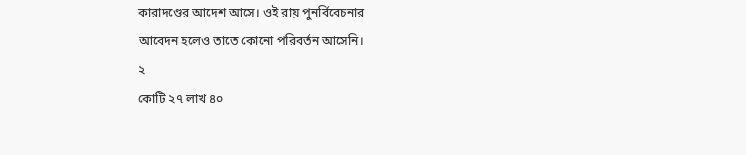কারাদণ্ডের আদেশ আসে। ওই রায় পুনর্বিবেচনার
আবেদন হলেও তাতে কোনো পরিবর্তন আসেনি।
২
কোটি ২৭ লাখ ৪০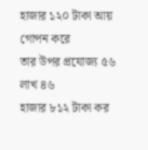হাজার ১২০ টাকা আয় গোপন করে
তার উপর প্রযোজ্য ৫৬ লাখ ৪৬
হাজার ৮১২ টাকা কর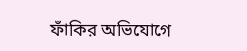ফাঁকির অভিযোগে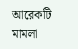আরেকটি মামলা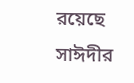রয়েছে সাঈদীর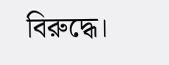বিরুদ্ধে।